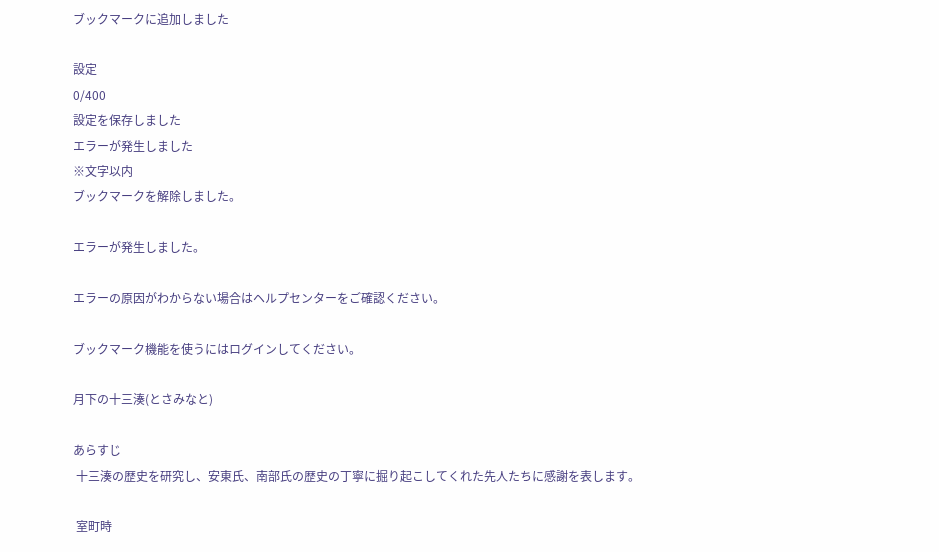ブックマークに追加しました

設定
0/400
設定を保存しました
エラーが発生しました
※文字以内
ブックマークを解除しました。

エラーが発生しました。

エラーの原因がわからない場合はヘルプセンターをご確認ください。

ブックマーク機能を使うにはログインしてください。

月下の十三湊(とさみなと)

あらすじ
 十三湊の歴史を研究し、安東氏、南部氏の歴史の丁寧に掘り起こしてくれた先人たちに感謝を表します。

 室町時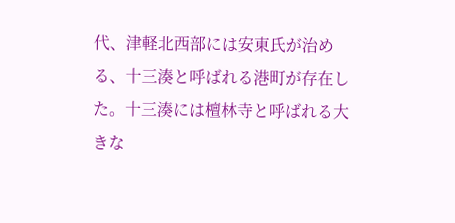代、津軽北西部には安東氏が治める、十三湊と呼ばれる港町が存在した。十三湊には檀林寺と呼ばれる大きな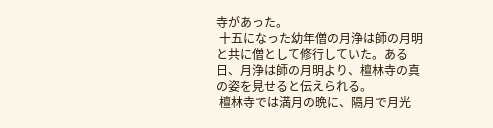寺があった。
 十五になった幼年僧の月浄は師の月明と共に僧として修行していた。ある日、月浄は師の月明より、檀林寺の真の姿を見せると伝えられる。
 檀林寺では満月の晩に、隔月で月光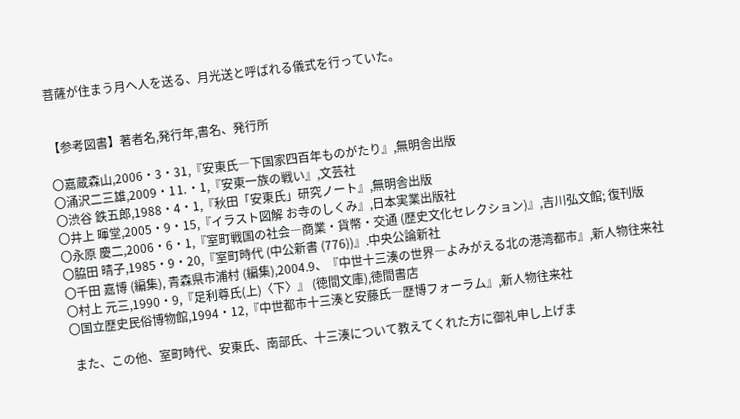菩薩が住まう月へ人を送る、月光送と呼ばれる儀式を行っていた。


【参考図書】著者名,発行年,書名、発行所

〇嘉蔵森山,2006・3・31,『安東氏―下国家四百年ものがたり』,無明舎出版
〇涌沢二三雄,2009・1⒈・1,『安東一族の戦い』,文芸社
〇渋谷 鉄五郎,1988・4・1,『秋田「安東氏」研究ノート』,無明舎出版
〇井上 暉堂,2005・9・15,『イラスト図解 お寺のしくみ』,日本実業出版社
〇永原 慶二,2006・6・1,『室町戦国の社会―商業・貨幣・交通 (歴史文化セレクション)』,吉川弘文館; 復刊版
〇脇田 晴子,1985・9・20,『室町時代 (中公新書 (776))』.中央公論新社
〇千田 嘉博 (編集), 青森県市浦村 (編集),2004.9、『中世十三湊の世界―よみがえる北の港湾都市』,新人物往来社
〇村上 元三,1990・9,『足利尊氏(上)〈下〉』 (徳間文庫),徳間書店
〇国立歴史民俗博物館,1994・12,『中世都市十三湊と安藤氏―歴博フォーラム』,新人物往来社

 また、この他、室町時代、安東氏、南部氏、十三湊について教えてくれた方に御礼申し上げま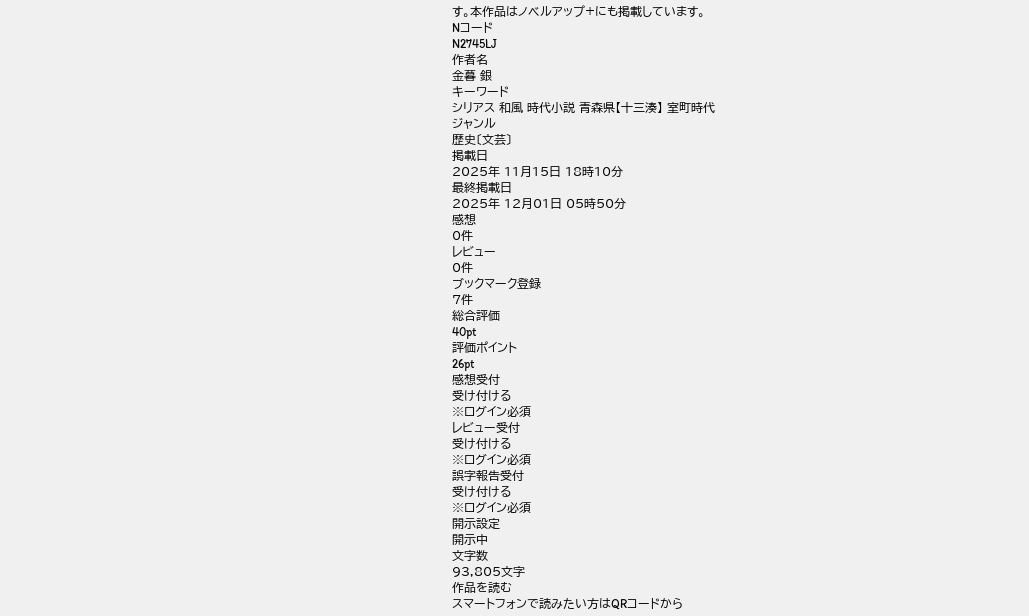す。本作品はノベルアップ+にも掲載しています。
Nコード
N2745LJ
作者名
金暮 銀
キーワード
シリアス 和風 時代小説 青森県【十三湊】 室町時代
ジャンル
歴史〔文芸〕
掲載日
2025年 11月15日 18時10分
最終掲載日
2025年 12月01日 05時50分
感想
0件
レビュー
0件
ブックマーク登録
7件
総合評価
40pt
評価ポイント
26pt
感想受付
受け付ける
※ログイン必須
レビュー受付
受け付ける
※ログイン必須
誤字報告受付
受け付ける
※ログイン必須
開示設定
開示中
文字数
93,805文字
作品を読む
スマートフォンで読みたい方はQRコードから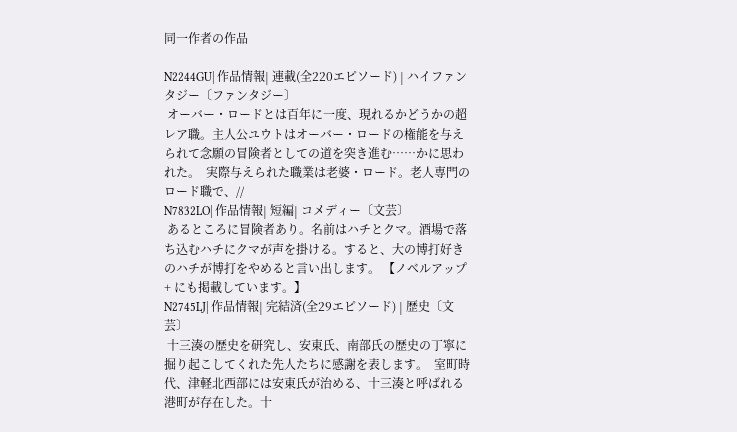同一作者の作品

N2244GU| 作品情報| 連載(全220エピソード) | ハイファンタジー〔ファンタジー〕
 オーバー・ロードとは百年に一度、現れるかどうかの超レア職。主人公ユウトはオーバー・ロードの権能を与えられて念願の冒険者としての道を突き進む……かに思われた。  実際与えられた職業は老婆・ロード。老人専門のロード職で、//
N7832LO| 作品情報| 短編| コメディー〔文芸〕
 あるところに冒険者あり。名前はハチとクマ。酒場で落ち込むハチにクマが声を掛ける。すると、大の博打好きのハチが博打をやめると言い出します。 【ノベルアップ+ にも掲載しています。】
N2745LJ| 作品情報| 完結済(全29エピソード) | 歴史〔文芸〕
 十三湊の歴史を研究し、安東氏、南部氏の歴史の丁寧に掘り起こしてくれた先人たちに感謝を表します。  室町時代、津軽北西部には安東氏が治める、十三湊と呼ばれる港町が存在した。十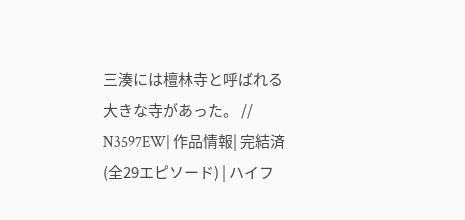三湊には檀林寺と呼ばれる大きな寺があった。 //
N3597EW| 作品情報| 完結済(全29エピソード) | ハイフ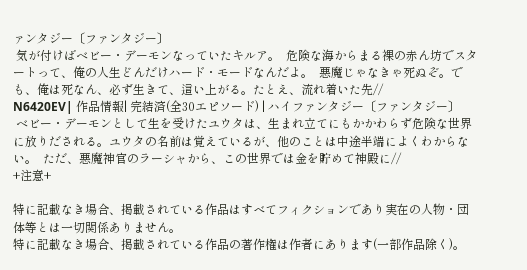ァンタジー〔ファンタジー〕
 気が付けばベビー・デーモンなっていたキルア。  危険な海からまる裸の赤ん坊でスタートって、俺の人生どんだけハード・モードなんだよ。  悪魔じゃなきゃ死ぬぞ。でも、俺は死なん、必ず生きて、這い上がる。たとえ、流れ着いた先//
N6420EV| 作品情報| 完結済(全30エピソード) | ハイファンタジー〔ファンタジー〕
 ベビー・デーモンとして生を受けたユウタは、生まれ立てにもかかわらず危険な世界に放りだされる。ユウタの名前は覚えているが、他のことは中途半端によくわからない。  ただ、悪魔神官のラーシャから、この世界では金を貯めて神殿に//
+注意+

特に記載なき場合、掲載されている作品はすべてフィクションであり実在の人物・団体等とは一切関係ありません。
特に記載なき場合、掲載されている作品の著作権は作者にあります(一部作品除く)。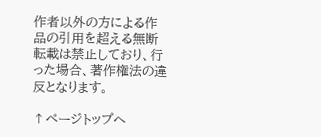作者以外の方による作品の引用を超える無断転載は禁止しており、行った場合、著作権法の違反となります。

↑ページトップへ